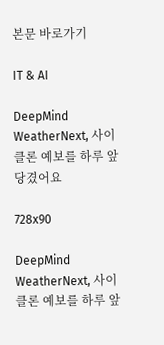본문 바로가기

IT & AI

DeepMind WeatherNext, 사이클론 예보를 하루 앞당겼어요

728x90

DeepMind WeatherNext, 사이클론 예보를 하루 앞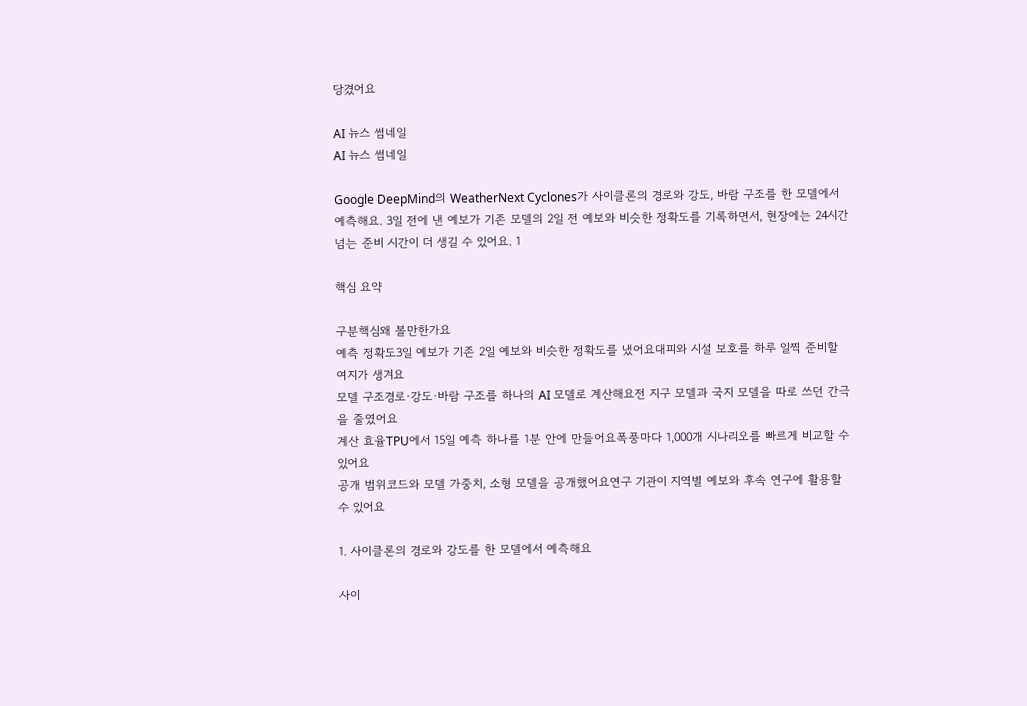당겼어요

AI 뉴스 썸네일
AI 뉴스 썸네일

Google DeepMind의 WeatherNext Cyclones가 사이클론의 경로와 강도, 바람 구조를 한 모델에서 예측해요. 3일 전에 낸 예보가 기존 모델의 2일 전 예보와 비슷한 정확도를 기록하면서, 현장에는 24시간 넘는 준비 시간이 더 생길 수 있어요. 1

핵심 요약

구분핵심왜 볼만한가요
예측 정확도3일 예보가 기존 2일 예보와 비슷한 정확도를 냈어요대피와 시설 보호를 하루 일찍 준비할 여지가 생겨요
모델 구조경로·강도·바람 구조를 하나의 AI 모델로 계산해요전 지구 모델과 국지 모델을 따로 쓰던 간극을 줄였어요
계산 효율TPU에서 15일 예측 하나를 1분 안에 만들어요폭풍마다 1,000개 시나리오를 빠르게 비교할 수 있어요
공개 범위코드와 모델 가중치, 소형 모델을 공개했어요연구 기관이 지역별 예보와 후속 연구에 활용할 수 있어요

1. 사이클론의 경로와 강도를 한 모델에서 예측해요

사이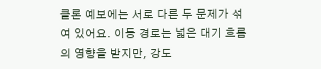클론 예보에는 서로 다른 두 문제가 섞여 있어요. 이동 경로는 넓은 대기 흐름의 영향을 받지만, 강도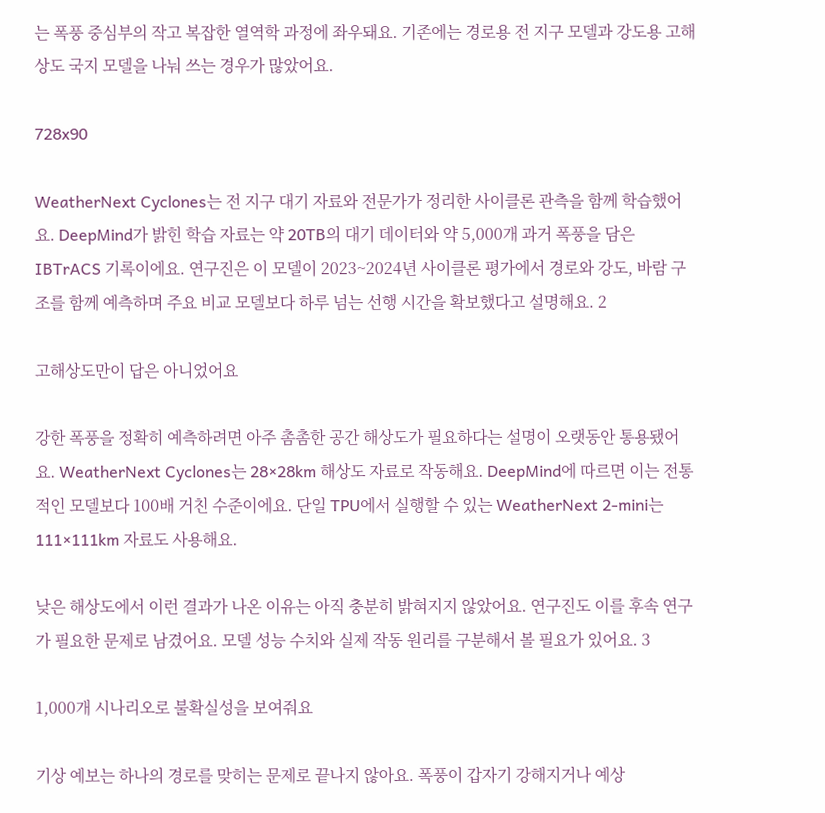는 폭풍 중심부의 작고 복잡한 열역학 과정에 좌우돼요. 기존에는 경로용 전 지구 모델과 강도용 고해상도 국지 모델을 나눠 쓰는 경우가 많았어요.

728x90

WeatherNext Cyclones는 전 지구 대기 자료와 전문가가 정리한 사이클론 관측을 함께 학습했어요. DeepMind가 밝힌 학습 자료는 약 20TB의 대기 데이터와 약 5,000개 과거 폭풍을 담은 IBTrACS 기록이에요. 연구진은 이 모델이 2023~2024년 사이클론 평가에서 경로와 강도, 바람 구조를 함께 예측하며 주요 비교 모델보다 하루 넘는 선행 시간을 확보했다고 설명해요. 2

고해상도만이 답은 아니었어요

강한 폭풍을 정확히 예측하려면 아주 촘촘한 공간 해상도가 필요하다는 설명이 오랫동안 통용됐어요. WeatherNext Cyclones는 28×28km 해상도 자료로 작동해요. DeepMind에 따르면 이는 전통적인 모델보다 100배 거친 수준이에요. 단일 TPU에서 실행할 수 있는 WeatherNext 2-mini는 111×111km 자료도 사용해요.

낮은 해상도에서 이런 결과가 나온 이유는 아직 충분히 밝혀지지 않았어요. 연구진도 이를 후속 연구가 필요한 문제로 남겼어요. 모델 성능 수치와 실제 작동 원리를 구분해서 볼 필요가 있어요. 3

1,000개 시나리오로 불확실성을 보여줘요

기상 예보는 하나의 경로를 맞히는 문제로 끝나지 않아요. 폭풍이 갑자기 강해지거나 예상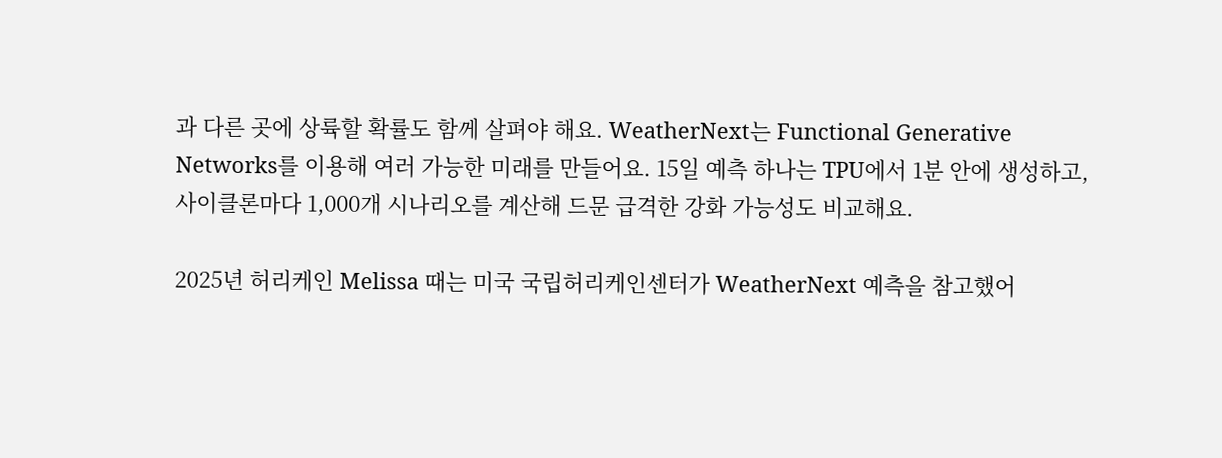과 다른 곳에 상륙할 확률도 함께 살펴야 해요. WeatherNext는 Functional Generative Networks를 이용해 여러 가능한 미래를 만들어요. 15일 예측 하나는 TPU에서 1분 안에 생성하고, 사이클론마다 1,000개 시나리오를 계산해 드문 급격한 강화 가능성도 비교해요.

2025년 허리케인 Melissa 때는 미국 국립허리케인센터가 WeatherNext 예측을 참고했어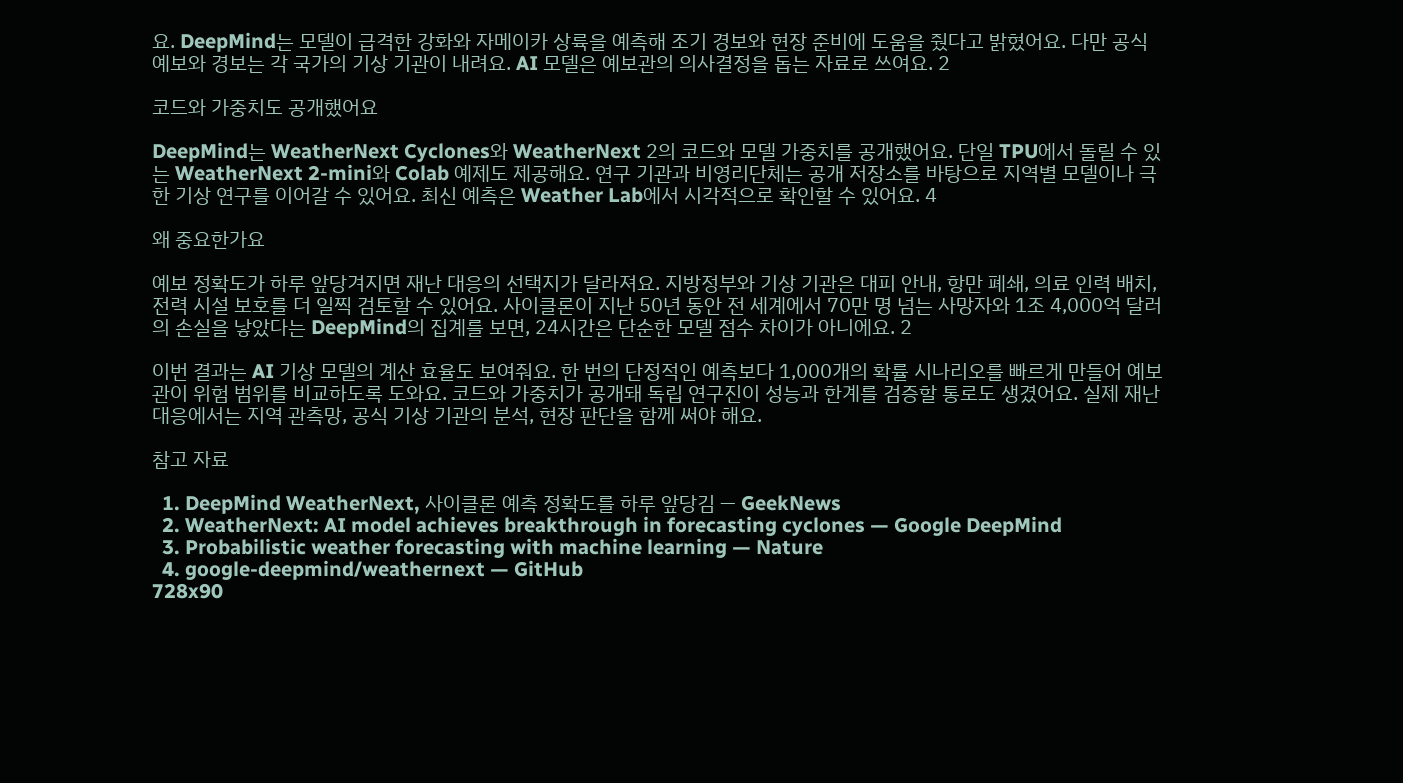요. DeepMind는 모델이 급격한 강화와 자메이카 상륙을 예측해 조기 경보와 현장 준비에 도움을 줬다고 밝혔어요. 다만 공식 예보와 경보는 각 국가의 기상 기관이 내려요. AI 모델은 예보관의 의사결정을 돕는 자료로 쓰여요. 2

코드와 가중치도 공개했어요

DeepMind는 WeatherNext Cyclones와 WeatherNext 2의 코드와 모델 가중치를 공개했어요. 단일 TPU에서 돌릴 수 있는 WeatherNext 2-mini와 Colab 예제도 제공해요. 연구 기관과 비영리단체는 공개 저장소를 바탕으로 지역별 모델이나 극한 기상 연구를 이어갈 수 있어요. 최신 예측은 Weather Lab에서 시각적으로 확인할 수 있어요. 4

왜 중요한가요

예보 정확도가 하루 앞당겨지면 재난 대응의 선택지가 달라져요. 지방정부와 기상 기관은 대피 안내, 항만 폐쇄, 의료 인력 배치, 전력 시설 보호를 더 일찍 검토할 수 있어요. 사이클론이 지난 50년 동안 전 세계에서 70만 명 넘는 사망자와 1조 4,000억 달러의 손실을 낳았다는 DeepMind의 집계를 보면, 24시간은 단순한 모델 점수 차이가 아니에요. 2

이번 결과는 AI 기상 모델의 계산 효율도 보여줘요. 한 번의 단정적인 예측보다 1,000개의 확률 시나리오를 빠르게 만들어 예보관이 위험 범위를 비교하도록 도와요. 코드와 가중치가 공개돼 독립 연구진이 성능과 한계를 검증할 통로도 생겼어요. 실제 재난 대응에서는 지역 관측망, 공식 기상 기관의 분석, 현장 판단을 함께 써야 해요.

참고 자료

  1. DeepMind WeatherNext, 사이클론 예측 정확도를 하루 앞당김 — GeekNews
  2. WeatherNext: AI model achieves breakthrough in forecasting cyclones — Google DeepMind
  3. Probabilistic weather forecasting with machine learning — Nature
  4. google-deepmind/weathernext — GitHub
728x90